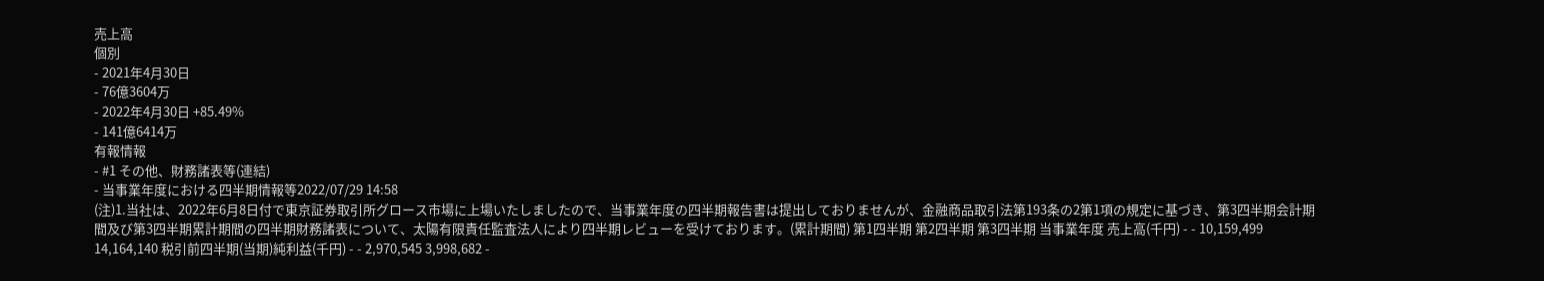売上高
個別
- 2021年4月30日
- 76億3604万
- 2022年4月30日 +85.49%
- 141億6414万
有報情報
- #1 その他、財務諸表等(連結)
- 当事業年度における四半期情報等2022/07/29 14:58
(注)1.当社は、2022年6月8日付で東京証券取引所グロース市場に上場いたしましたので、当事業年度の四半期報告書は提出しておりませんが、金融商品取引法第193条の2第1項の規定に基づき、第3四半期会計期間及び第3四半期累計期間の四半期財務諸表について、太陽有限責任監査法人により四半期レビューを受けております。(累計期間) 第1四半期 第2四半期 第3四半期 当事業年度 売上高(千円) - - 10,159,499 14,164,140 税引前四半期(当期)純利益(千円) - - 2,970,545 3,998,682 -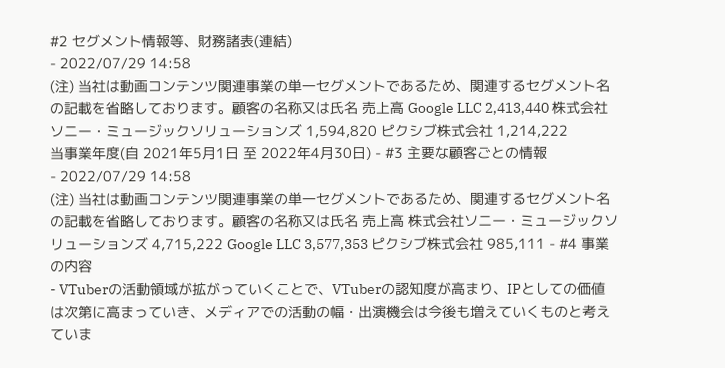#2 セグメント情報等、財務諸表(連結)
- 2022/07/29 14:58
(注) 当社は動画コンテンツ関連事業の単一セグメントであるため、関連するセグメント名の記載を省略しております。顧客の名称又は氏名 売上高 Google LLC 2,413,440 株式会社ソニー・ミュージックソリューションズ 1,594,820 ピクシブ株式会社 1,214,222
当事業年度(自 2021年5月1日 至 2022年4月30日) - #3 主要な顧客ごとの情報
- 2022/07/29 14:58
(注) 当社は動画コンテンツ関連事業の単一セグメントであるため、関連するセグメント名の記載を省略しております。顧客の名称又は氏名 売上高 株式会社ソニー・ミュージックソリューションズ 4,715,222 Google LLC 3,577,353 ピクシブ株式会社 985,111 - #4 事業の内容
- VTuberの活動領域が拡がっていくことで、VTuberの認知度が高まり、IPとしての価値は次第に高まっていき、メディアでの活動の幅・出演機会は今後も増えていくものと考えていま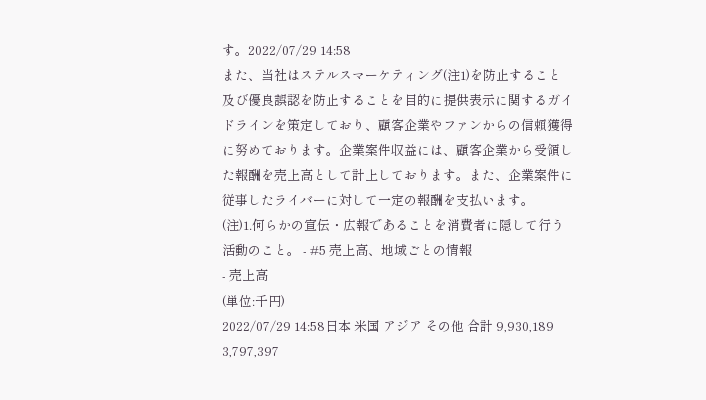す。2022/07/29 14:58
また、当社はステルスマーケティング(注1)を防止すること及び優良誤認を防止することを目的に提供表示に関するガイドラインを策定しており、顧客企業やファンからの信頼獲得に努めております。企業案件収益には、顧客企業から受領した報酬を売上高として計上しております。また、企業案件に従事したライバーに対して一定の報酬を支払います。
(注)1.何らかの宣伝・広報であることを消費者に隠して行う活動のこと。 - #5 売上高、地域ごとの情報
- 売上高
(単位:千円)
2022/07/29 14:58日本 米国 アジア その他 合計 9,930,189 3,797,397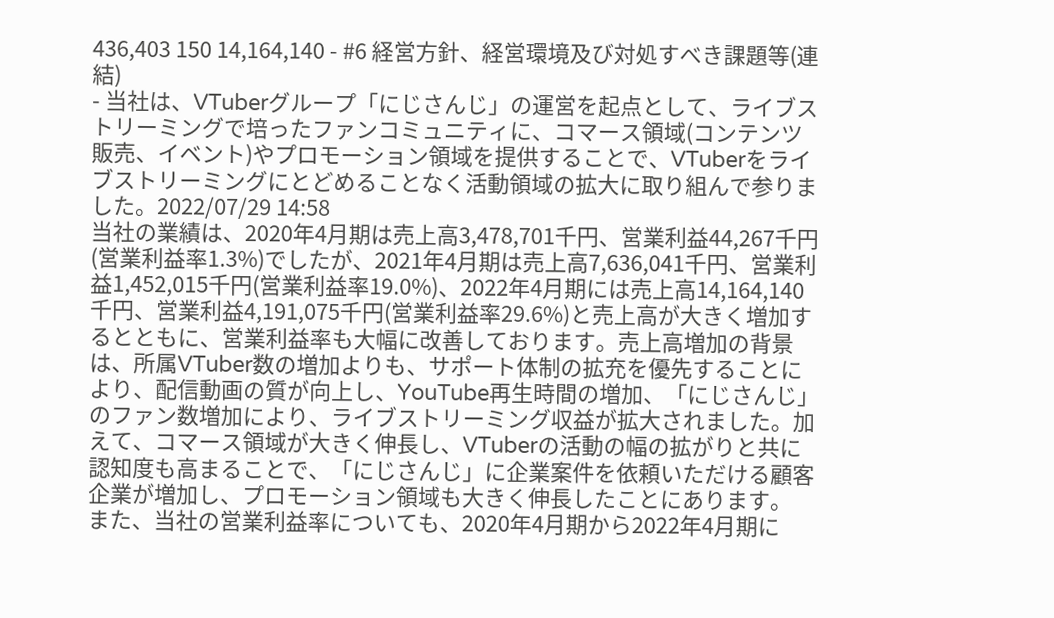436,403 150 14,164,140 - #6 経営方針、経営環境及び対処すべき課題等(連結)
- 当社は、VTuberグループ「にじさんじ」の運営を起点として、ライブストリーミングで培ったファンコミュニティに、コマース領域(コンテンツ販売、イベント)やプロモーション領域を提供することで、VTuberをライブストリーミングにとどめることなく活動領域の拡大に取り組んで参りました。2022/07/29 14:58
当社の業績は、2020年4月期は売上高3,478,701千円、営業利益44,267千円(営業利益率1.3%)でしたが、2021年4月期は売上高7,636,041千円、営業利益1,452,015千円(営業利益率19.0%)、2022年4月期には売上高14,164,140千円、営業利益4,191,075千円(営業利益率29.6%)と売上高が大きく増加するとともに、営業利益率も大幅に改善しております。売上高増加の背景は、所属VTuber数の増加よりも、サポート体制の拡充を優先することにより、配信動画の質が向上し、YouTube再生時間の増加、「にじさんじ」のファン数増加により、ライブストリーミング収益が拡大されました。加えて、コマース領域が大きく伸長し、VTuberの活動の幅の拡がりと共に認知度も高まることで、「にじさんじ」に企業案件を依頼いただける顧客企業が増加し、プロモーション領域も大きく伸長したことにあります。
また、当社の営業利益率についても、2020年4月期から2022年4月期に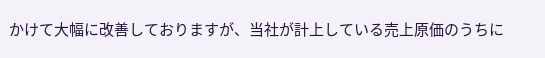かけて大幅に改善しておりますが、当社が計上している売上原価のうちに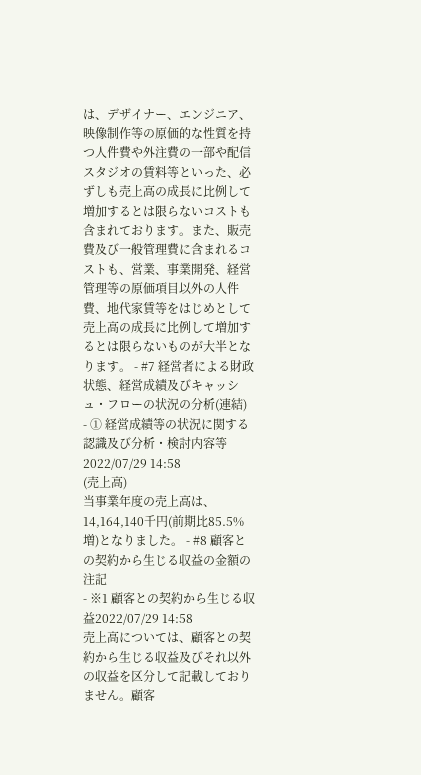は、デザイナー、エンジニア、映像制作等の原価的な性質を持つ人件費や外注費の一部や配信スタジオの賃料等といった、必ずしも売上高の成長に比例して増加するとは限らないコストも含まれております。また、販売費及び一般管理費に含まれるコストも、営業、事業開発、経営管理等の原価項目以外の人件費、地代家賃等をはじめとして売上高の成長に比例して増加するとは限らないものが大半となります。 - #7 経営者による財政状態、経営成績及びキャッシュ・フローの状況の分析(連結)
- ① 経営成績等の状況に関する認識及び分析・検討内容等2022/07/29 14:58
(売上高)
当事業年度の売上高は、14,164,140千円(前期比85.5%増)となりました。 - #8 顧客との契約から生じる収益の金額の注記
- ※1 顧客との契約から生じる収益2022/07/29 14:58
売上高については、顧客との契約から生じる収益及びそれ以外の収益を区分して記載しておりません。顧客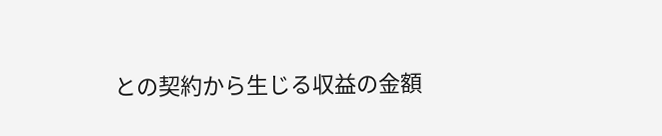との契約から生じる収益の金額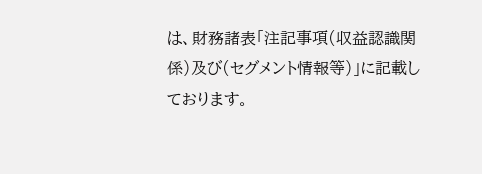は、財務諸表「注記事項(収益認識関係)及び(セグメント情報等)」に記載しております。